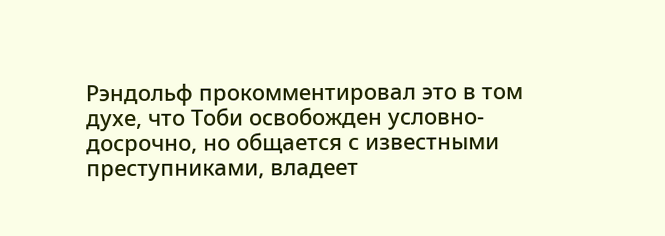Рэндольф прокомментировал это в том духе, что Тоби освобожден условно-досрочно, но общается с известными преступниками, владеет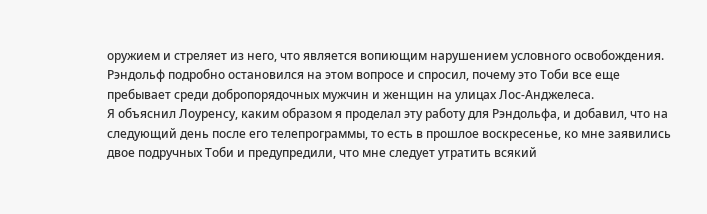оружием и стреляет из него, что является вопиющим нарушением условного освобождения. Рэндольф подробно остановился на этом вопросе и спросил, почему это Тоби все еще пребывает среди добропорядочных мужчин и женщин на улицах Лос-Анджелеса.
Я объяснил Лоуренсу, каким образом я проделал эту работу для Рэндольфа, и добавил, что на следующий день после его телепрограммы, то есть в прошлое воскресенье, ко мне заявились двое подручных Тоби и предупредили, что мне следует утратить всякий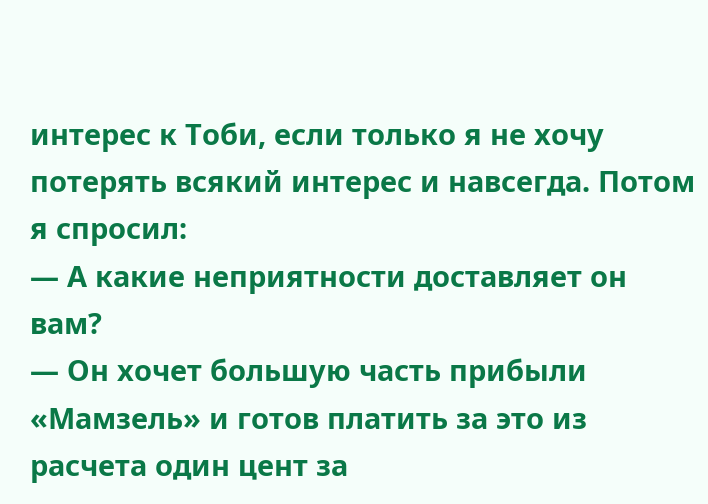интерес к Тоби, если только я не хочу потерять всякий интерес и навсегда. Потом я спросил:
— А какие неприятности доставляет он вам?
— Он хочет большую часть прибыли «Мамзель» и готов платить за это из расчета один цент за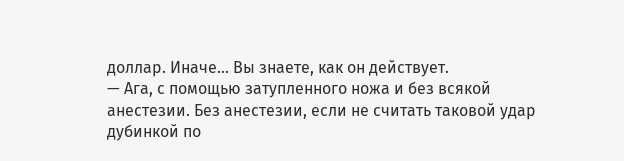доллар. Иначе… Вы знаете, как он действует.
— Ага, с помощью затупленного ножа и без всякой анестезии. Без анестезии, если не считать таковой удар дубинкой по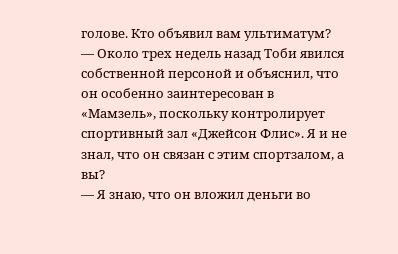голове. Кто объявил вам ультиматум?
— Около трех недель назад Тоби явился собственной персоной и объяснил, что он особенно заинтересован в «Мамзель», поскольку контролирует спортивный зал «Джейсон Флис». Я и не знал, что он связан с этим спортзалом, а вы?
— Я знаю, что он вложил деньги во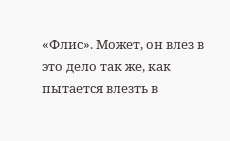«Флис». Может, он влез в это дело так же, как пытается влезть в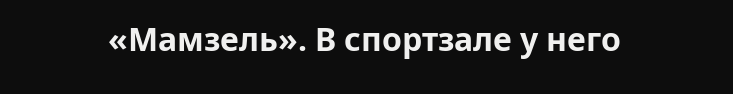«Мамзель». В спортзале у него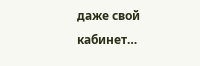даже свой кабинет…